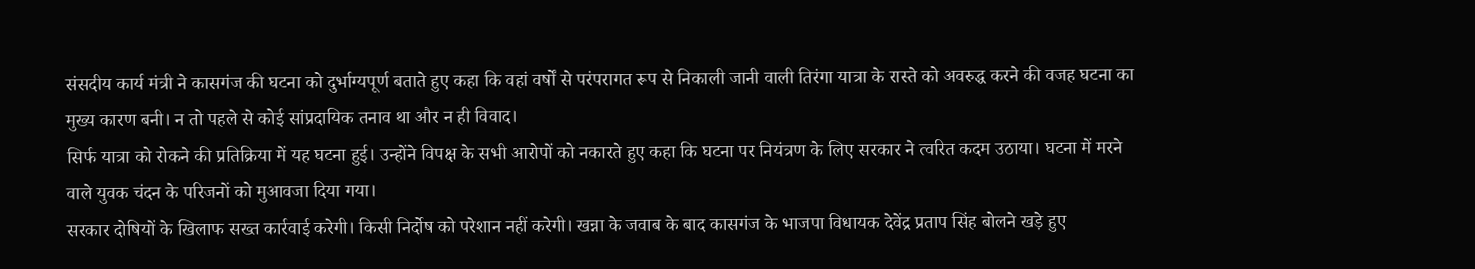संसदीय कार्य मंत्री ने कासगंज की घटना को दुर्भाग्यपूर्ण बताते हुए कहा कि वहां वर्षों से परंपरागत रूप से निकाली जानी वाली तिरंगा यात्रा के रास्ते को अवरुद्ध करने की वजह घटना का मुख्य कारण बनी। न तो पहले से कोई सांप्रदायिक तनाव था और न ही विवाद।
सिर्फ यात्रा को रोकने की प्रतिक्रिया में यह घटना हुई। उन्होंने विपक्ष के सभी आरोपों को नकारते हुए कहा कि घटना पर नियंत्रण के लिए सरकार ने त्वरित कदम उठाया। घटना में मरने वाले युवक चंदन के परिजनों को मुआवजा दिया गया।
सरकार दोषियों के खिलाफ सख्त कार्रवाई करेगी। किसी निर्दोष को परेशान नहीं करेगी। खन्ना के जवाब के बाद कासगंज के भाजपा विधायक देवेंद्र प्रताप सिंह बोलने खड़े हुए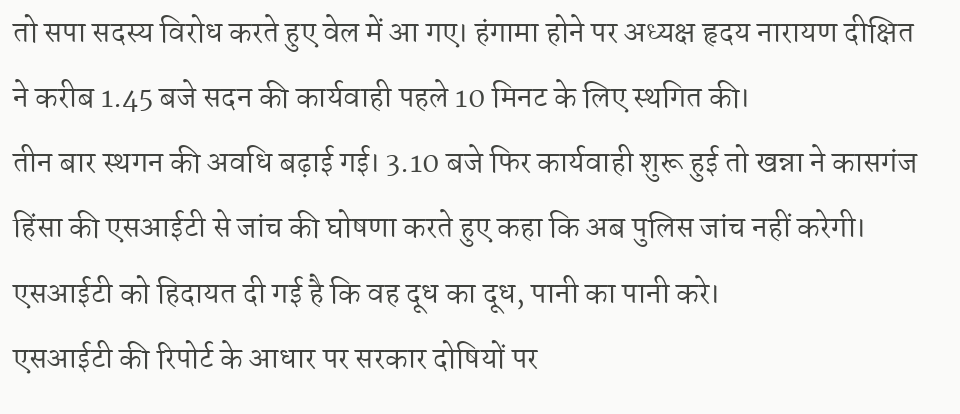तो सपा सदस्य विरोध करते हुए वेल में आ गए। हंगामा होने पर अध्यक्ष हृदय नारायण दीक्षित ने करीब 1.45 बजे सदन की कार्यवाही पहले 10 मिनट के लिए स्थगित की।
तीन बार स्थगन की अवधि बढ़ाई गई। 3.10 बजे फिर कार्यवाही शुरू हुई तो खन्ना ने कासगंज हिंसा की एसआईटी से जांच की घोषणा करते हुए कहा कि अब पुलिस जांच नहीं करेगी। एसआईटी को हिदायत दी गई है कि वह दूध का दूध, पानी का पानी करे।
एसआईटी की रिपोर्ट के आधार पर सरकार दोषियों पर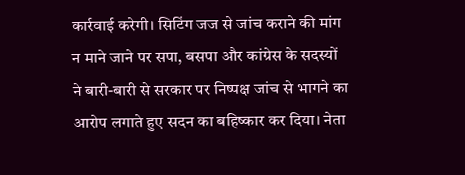कार्रवाई करेगी। सिटिंग जज से जांच कराने की मांग न माने जाने पर सपा, बसपा और कांग्रेस के सदस्यों ने बारी-बारी से सरकार पर निष्पक्ष जांच से भागने का आरोप लगाते हुए सदन का बहिष्कार कर दिया। नेता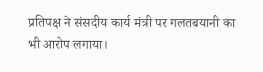प्रतिपक्ष ने संसदीय कार्य मंत्री पर गलतबयानी का भी आरोप लगाया।